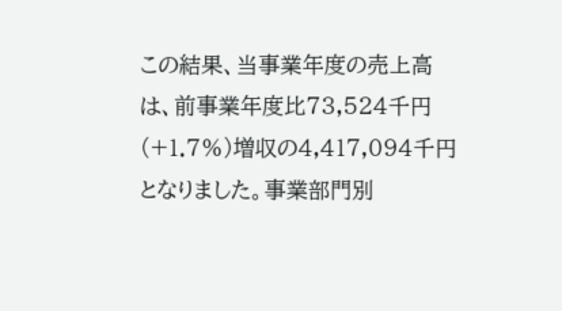この結果、当事業年度の売上高は、前事業年度比73,524千円(+1.7%)増収の4,417,094千円となりました。事業部門別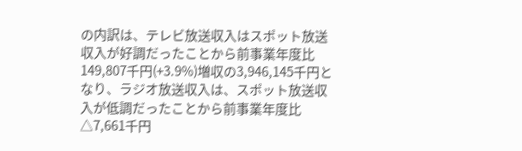の内訳は、テレビ放送収入はスポット放送収入が好調だったことから前事業年度比149,807千円(+3.9%)増収の3,946,145千円となり、ラジオ放送収入は、スポット放送収入が低調だったことから前事業年度比△7,661千円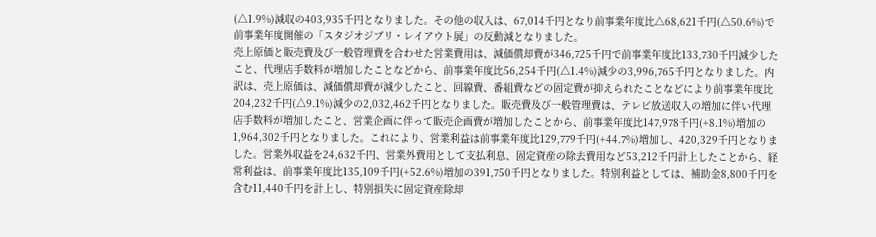(△1.9%)減収の403,935千円となりました。その他の収入は、67,014千円となり前事業年度比△68,621千円(△50.6%)で前事業年度開催の「スタジオジブリ・レイアウト展」の反動減となりました。
売上原価と販売費及び一般管理費を合わせた営業費用は、減価償却費が346,725千円で前事業年度比133,730千円減少したこと、代理店手数料が増加したことなどから、前事業年度比56,254千円(△1.4%)減少の3,996,765千円となりました。内訳は、売上原価は、減価償却費が減少したこと、回線費、番組費などの固定費が抑えられたことなどにより前事業年度比204,232千円(△9.1%)減少の2,032,462千円となりました。販売費及び一般管理費は、テレビ放送収入の増加に伴い代理店手数料が増加したこと、営業企画に伴って販売企画費が増加したことから、前事業年度比147,978千円(+8.1%)増加の1,964,302千円となりました。これにより、営業利益は前事業年度比129,779千円(+44.7%)増加し、420,329千円となりました。営業外収益を24,632千円、営業外費用として支払利息、固定資産の除去費用など53,212千円計上したことから、経常利益は、前事業年度比135,109千円(+52.6%)増加の391,750千円となりました。特別利益としては、補助金8,800千円を含む11,440千円を計上し、特別損失に固定資産除却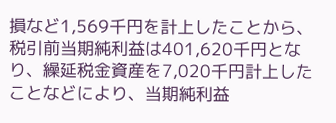損など1,569千円を計上したことから、税引前当期純利益は401,620千円となり、繰延税金資産を7,020千円計上したことなどにより、当期純利益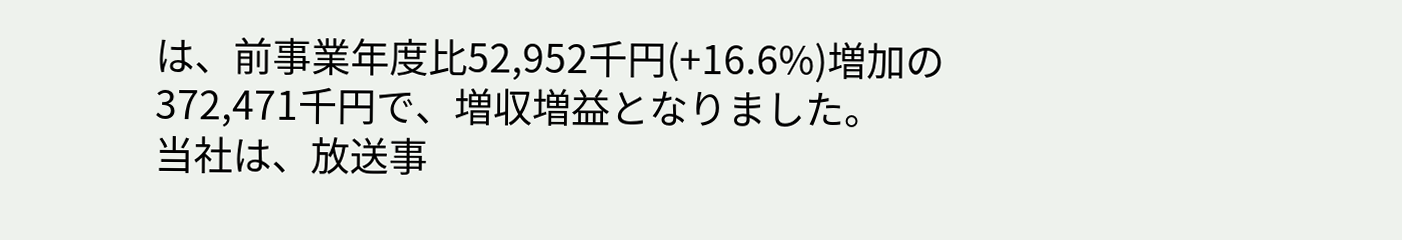は、前事業年度比52,952千円(+16.6%)増加の372,471千円で、増収増益となりました。
当社は、放送事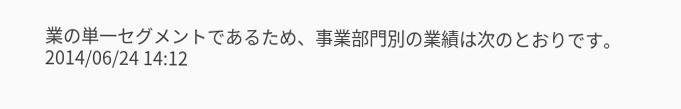業の単一セグメントであるため、事業部門別の業績は次のとおりです。
2014/06/24 14:12